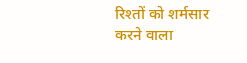रिश्तों को शर्मसार करने वाला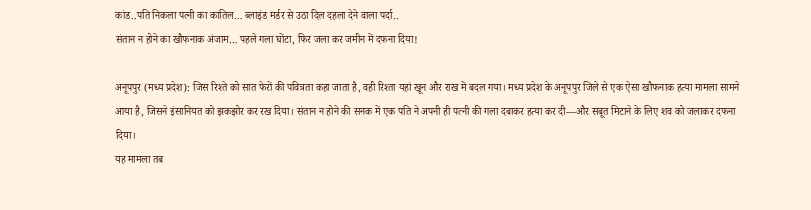कांड..पति निकला पत्नी का कातिल… ब्लाइंड मर्डर से उठा दिल दहला देने वाला पर्दा..
संतान न होने का खौफनाक अंजाम… पहले गला घोंटा, फिर जला कर जमीन में दफना दिया!

अनूपपुर (मध्य प्रदेश): जिस रिश्ते को सात फेरों की पवित्रता कहा जाता है, वही रिश्ता यहां खून और राख में बदल गया। मध्य प्रदेश के अनूपपुर जिले से एक ऐसा खौफनाक हत्या मामला सामने आया है, जिसने इंसानियत को झकझोर कर रख दिया। संतान न होने की सनक में एक पति ने अपनी ही पत्नी की गला दबाकर हत्या कर दी—और सबूत मिटाने के लिए शव को जलाकर दफना दिया।
यह मामला तब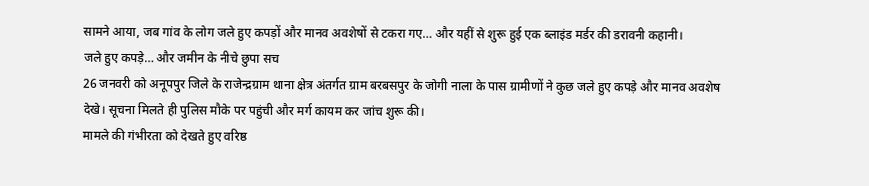सामने आया, जब गांव के लोग जले हुए कपड़ों और मानव अवशेषों से टकरा गए… और यहीं से शुरू हुई एक ब्लाइंड मर्डर की डरावनी कहानी।
जले हुए कपड़े… और जमीन के नीचे छुपा सच
26 जनवरी को अनूपपुर जिले के राजेन्द्रग्राम थाना क्षेत्र अंतर्गत ग्राम बरबसपुर के जोगी नाला के पास ग्रामीणों ने कुछ जले हुए कपड़े और मानव अवशेष देखे। सूचना मिलते ही पुलिस मौके पर पहुंची और मर्ग कायम कर जांच शुरू की।
मामले की गंभीरता को देखते हुए वरिष्ठ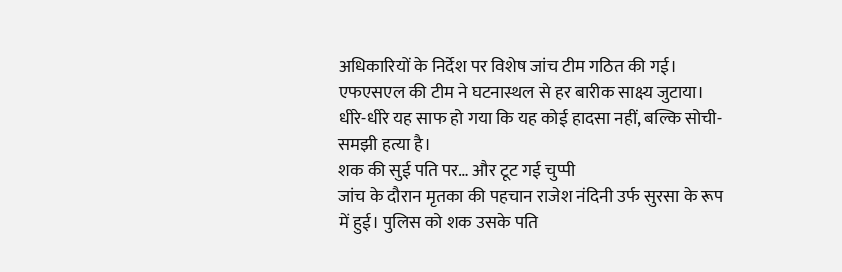अधिकारियों के निर्देश पर विशेष जांच टीम गठित की गई। एफएसएल की टीम ने घटनास्थल से हर बारीक साक्ष्य जुटाया। धीरे-धीरे यह साफ हो गया कि यह कोई हादसा नहीं, बल्कि सोची-समझी हत्या है।
शक की सुई पति पर… और टूट गई चुप्पी
जांच के दौरान मृतका की पहचान राजेश नंदिनी उर्फ सुरसा के रूप में हुई। पुलिस को शक उसके पति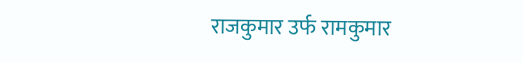राजकुमार उर्फ रामकुमार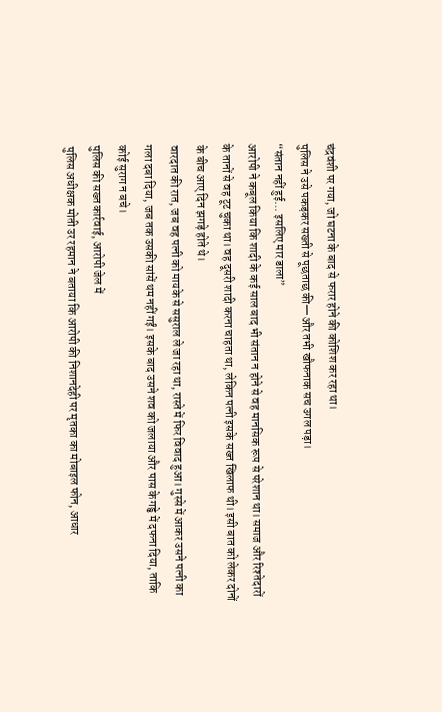चंद्रवंशी पर गया, जो घटना के बाद से फरार होने की कोशिश कर रहा था।
पुलिस ने उसे पकड़कर सख्ती से पूछताछ की—और तभी खौफनाक सच उगल पड़ा।
“संतान नहीं हुई… इसलिए मार डाला”
आरोपी ने कबूल किया कि शादी के कई साल बाद भी संतान न होने से वह मानसिक रूप से परेशान था। समाज और रिश्तेदारों के तानों से वह टूट चुका था। वह दूसरी शादी करना चाहता था, लेकिन पत्नी इसके सख्त खिलाफ थी। इसी बात को लेकर दोनों के बीच आए दिन झगड़े होते थे।
वारदात की रात, जब वह पत्नी को मायके से ससुराल ले जा रहा था, रास्ते में फिर विवाद हुआ। गुस्से में आकर उसने पत्नी का गला दबा दिया, जब तक उसकी सांसें थम नहीं गईं। इसके बाद उसने शव को जलाया और पास के गड्ढे में दफना दिया, ताकि कोई सुराग न बचे।
पुलिस की सख्त कार्रवाई, आरोपी जेल में
पुलिस अधीक्षक मोती उर रहमान ने बताया कि आरोपी की निशानदेही पर मृतका का मोबाइल फोन, आधार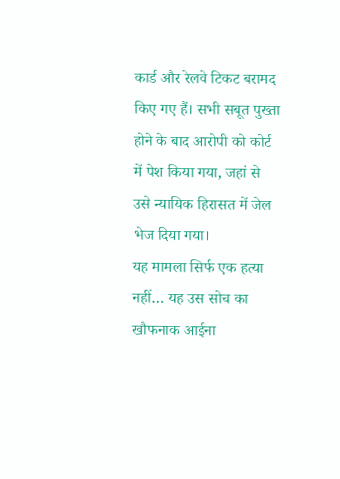कार्ड और रेलवे टिकट बरामद किए गए हैं। सभी सबूत पुख्ता होने के बाद आरोपी को कोर्ट में पेश किया गया, जहां से उसे न्यायिक हिरासत में जेल भेज दिया गया।
यह मामला सिर्फ एक हत्या नहीं… यह उस सोच का खौफनाक आईना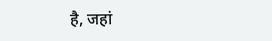है, जहां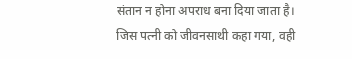संतान न होना अपराध बना दिया जाता है।
जिस पत्नी को जीवनसाथी कहा गया, वही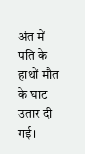अंत में पति के हाथों मौत के घाट उतार दी गई।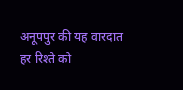अनूपपुर की यह वारदात हर रिश्ते को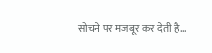सोचने पर मजबूर कर देती है…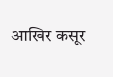आखिर कसूर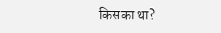किसका था?